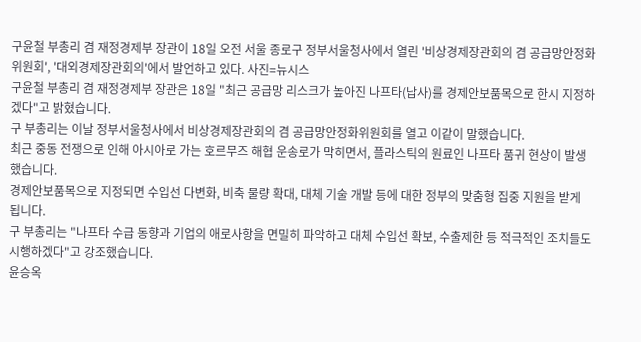구윤철 부총리 겸 재정경제부 장관이 18일 오전 서울 종로구 정부서울청사에서 열린 '비상경제장관회의 겸 공급망안정화위원회', '대외경제장관회의'에서 발언하고 있다. 사진=뉴시스
구윤철 부총리 겸 재정경제부 장관은 18일 "최근 공급망 리스크가 높아진 나프타(납사)를 경제안보품목으로 한시 지정하겠다"고 밝혔습니다.
구 부총리는 이날 정부서울청사에서 비상경제장관회의 겸 공급망안정화위원회를 열고 이같이 말했습니다.
최근 중동 전쟁으로 인해 아시아로 가는 호르무즈 해협 운송로가 막히면서, 플라스틱의 원료인 나프타 품귀 현상이 발생했습니다.
경제안보품목으로 지정되면 수입선 다변화, 비축 물량 확대, 대체 기술 개발 등에 대한 정부의 맞춤형 집중 지원을 받게 됩니다.
구 부총리는 "나프타 수급 동향과 기업의 애로사항을 면밀히 파악하고 대체 수입선 확보, 수출제한 등 적극적인 조치들도 시행하겠다"고 강조했습니다.
윤승옥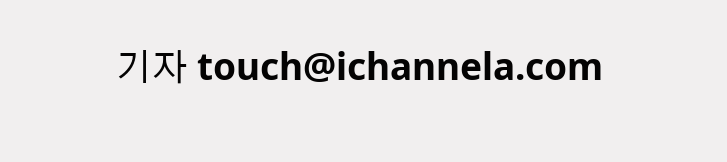기자 touch@ichannela.com